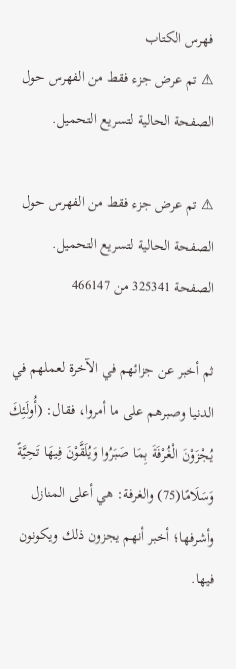فهرس الكتاب
⚠ تم عرض جزء فقط من الفهرس حول الصفحة الحالية لتسريع التحميل.

⚠ تم عرض جزء فقط من الفهرس حول الصفحة الحالية لتسريع التحميل.
الصفحة 325341 من 466147

ثم أخبر عن جزائهم في الآخرة لعملهم في الدنيا وصبرهم على ما أمروا، فقال: (أُولَئِكَ يُجْزَوْنَ الْغُرْفَةَ بِمَا صَبَرُوا وَيُلَقَّوْنَ فِيهَا تَحِيَّةً وَسَلَامًا(75) والغرفة: هي أعلى المنازل وأشرفها؛ أخبر أنهم يجزون ذلك ويكونون فيها.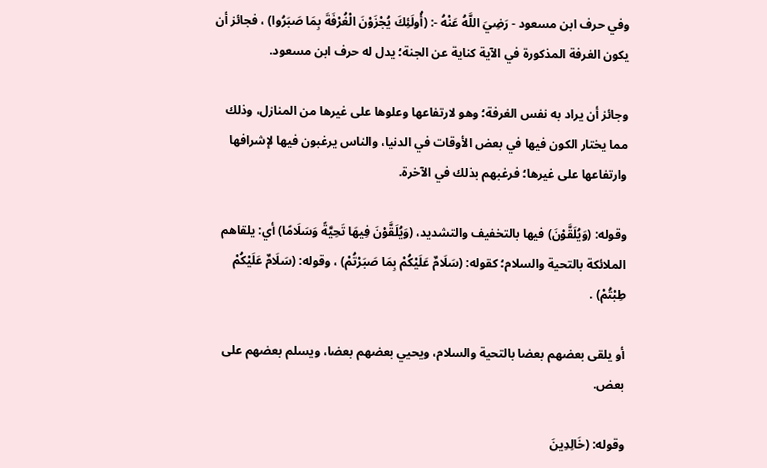وفي حرف ابن مسعود - رَضِيَ اللَّهُ عَنْهُ -: (أُولَئِكَ يُجْزَوْنَ الْغُرْفَةَ بِمَا صَبَرُوا) ، فجائز أن يكون الغرفة المذكورة في الآية كناية عن الجنة؛ يدل له حرف ابن مسعود.

وجائز أن يراد به نفس الغرفة؛ وهو لارتفاعها وعلوها على غيرها من المنازل، وذلك مما يختار الكون فيها في بعض الأوقات في الدنيا، والناس يرغبون فيها لإشرافها وارتفاعها على غيرها؛ فرغبهم بذلك في الآخرة.

وقوله: (وَيُلَقَّوْنَ) فيها بالتخفيف والتشديد، (وَيُلَقَّوْنَ فِيهَا تَحِيَّةً وَسَلَامًا) أي: يلقاهم الملائكة بالتحية والسلام؛ كقوله: (سَلَامٌ عَلَيْكُمْ بِمَا صَبَرْتُمْ) ، وقوله: (سَلَامٌ عَلَيْكُمْ طِبْتُمْ) .

أو يلقى بعضهم بعضا بالتحية والسلام، ويحيي بعضهم بعضا، ويسلم بعضهم على بعض.

وقوله: (خَالِدِينَ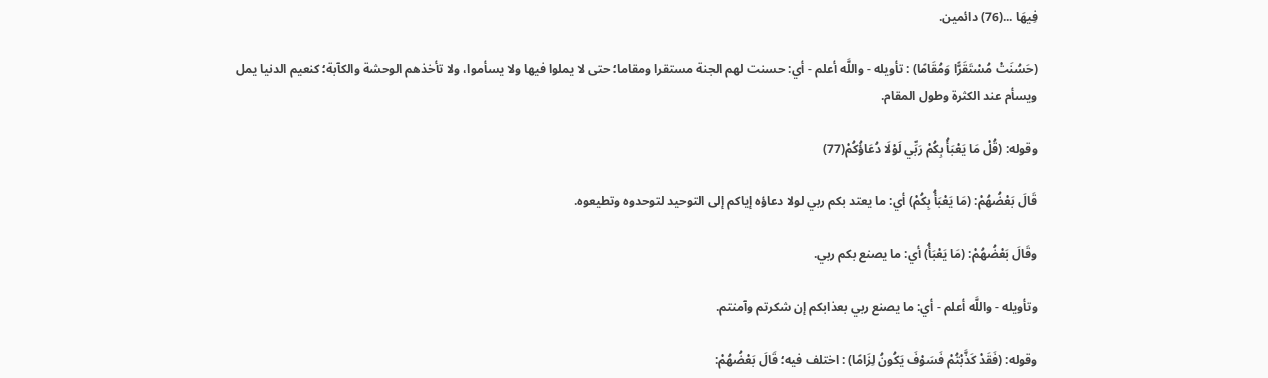فِيهَا ...(76) دائمين.

(حَسُنَتْ مُسْتَقَرًّا وَمُقَامًا) : تأويله - واللَّه أعلم - أي: حسنت لهم الجنة مستقرا ومقاما؛ حتى لا يملوا فيها ولا يسأموا، ولا تأخذهم الوحشة والكآبة؛ كنعيم الدنيا يمل ويسأم عند الكثرة وطول المقام.

وقوله: (قُلْ مَا يَعْبَأُ بِكُمْ رَبِّي لَوْلَا دُعَاؤُكُمْ(77)

قَالَ بَعْضُهُمْ: (مَا يَعْبَأُ بِكُمْ) أي: ما يعتد بكم ربي لولا دعاؤه إياكم إلى التوحيد لتوحدوه وتطيعوه.

وقَالَ بَعْضُهُمْ: (مَا يَعْبَأُ) أي: ما يصنع بكم ربي.

وتأويله - واللَّه أعلم - أي: ما يصنع ربي بعذابكم إن شكرتم وآمنتم.

وقوله: (فَقَدْ كَذَّبْتُمْ فَسَوْفَ يَكُونُ لِزَامًا) : اختلف فيه؛ قَالَ بَعْضُهُمْ: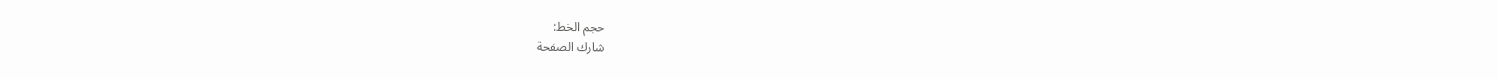حجم الخط:
شارك الصفحة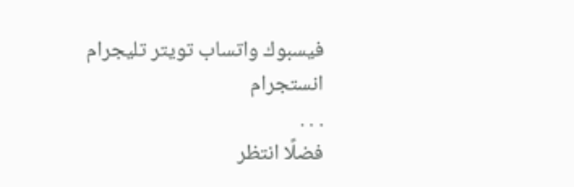فيسبوك واتساب تويتر تليجرام انستجرام
. . .
فضلًا انتظر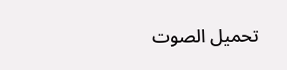تحميل الصوت